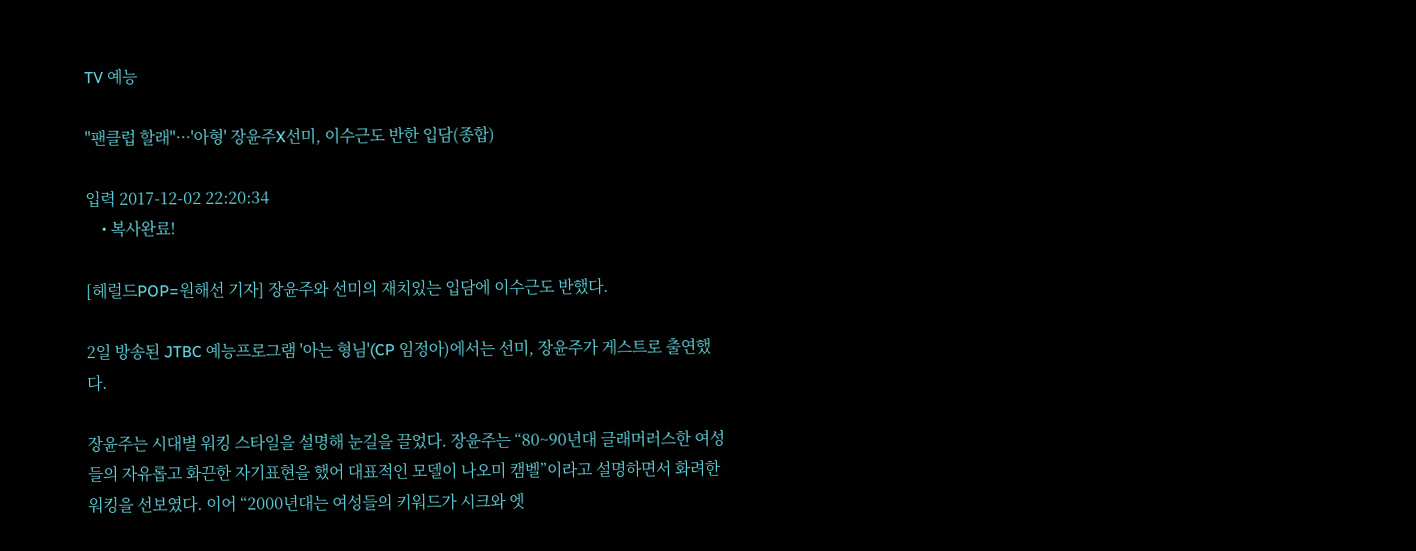TV 예능

"팬클럽 할래"···'아형' 장윤주X선미, 이수근도 반한 입담(종합)

입력 2017-12-02 22:20:34
    • 복사완료!

[헤럴드POP=원해선 기자] 장윤주와 선미의 재치있는 입담에 이수근도 반했다.

2일 방송된 JTBC 예능프로그램 '아는 형님'(CP 임정아)에서는 선미, 장윤주가 게스트로 출연했다.

장윤주는 시대별 워킹 스타일을 설명해 눈길을 끌었다. 장윤주는 “80~90년대 글래머러스한 여성들의 자유롭고 화끈한 자기표현을 했어 대표적인 모델이 나오미 캠벨”이라고 설명하면서 화려한 워킹을 선보였다. 이어 “2000년대는 여성들의 키워드가 시크와 엣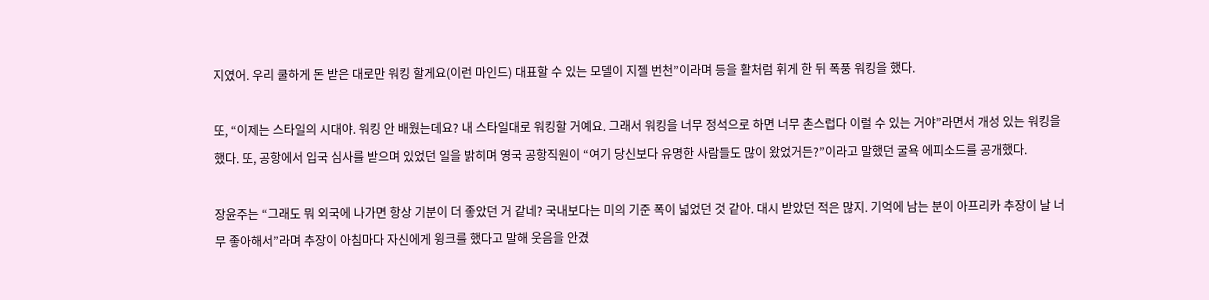지였어. 우리 쿨하게 돈 받은 대로만 워킹 할게요(이런 마인드) 대표할 수 있는 모델이 지젤 번천”이라며 등을 활처럼 휘게 한 뒤 폭풍 워킹을 했다.

또, “이제는 스타일의 시대야. 워킹 안 배웠는데요? 내 스타일대로 워킹할 거예요. 그래서 워킹을 너무 정석으로 하면 너무 촌스럽다 이럴 수 있는 거야”라면서 개성 있는 워킹을 했다. 또, 공항에서 입국 심사를 받으며 있었던 일을 밝히며 영국 공항직원이 “여기 당신보다 유명한 사람들도 많이 왔었거든?”이라고 말했던 굴욕 에피소드를 공개했다.

장윤주는 “그래도 뭐 외국에 나가면 항상 기분이 더 좋았던 거 같네? 국내보다는 미의 기준 폭이 넓었던 것 같아. 대시 받았던 적은 많지. 기억에 남는 분이 아프리카 추장이 날 너무 좋아해서”라며 추장이 아침마다 자신에게 윙크를 했다고 말해 웃음을 안겼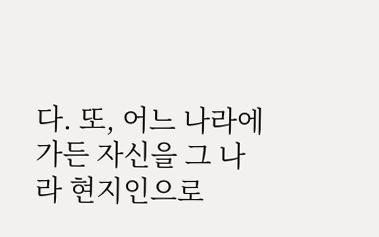다. 또, 어느 나라에 가든 자신을 그 나라 현지인으로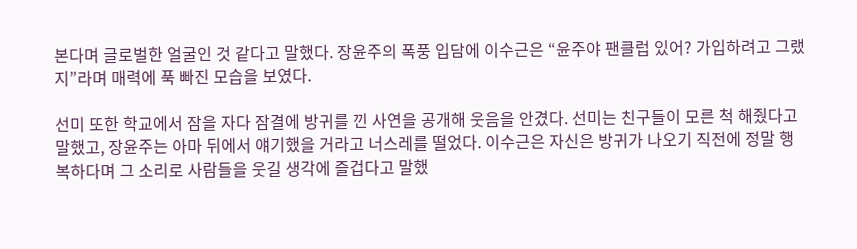본다며 글로벌한 얼굴인 것 같다고 말했다. 장윤주의 폭풍 입담에 이수근은 “윤주야 팬클럽 있어? 가입하려고 그랬지”라며 매력에 푹 빠진 모습을 보였다.

선미 또한 학교에서 잠을 자다 잠결에 방귀를 낀 사연을 공개해 웃음을 안겼다. 선미는 친구들이 모른 척 해줬다고 말했고, 장윤주는 아마 뒤에서 얘기했을 거라고 너스레를 떨었다. 이수근은 자신은 방귀가 나오기 직전에 정말 행복하다며 그 소리로 사람들을 웃길 생각에 즐겁다고 말했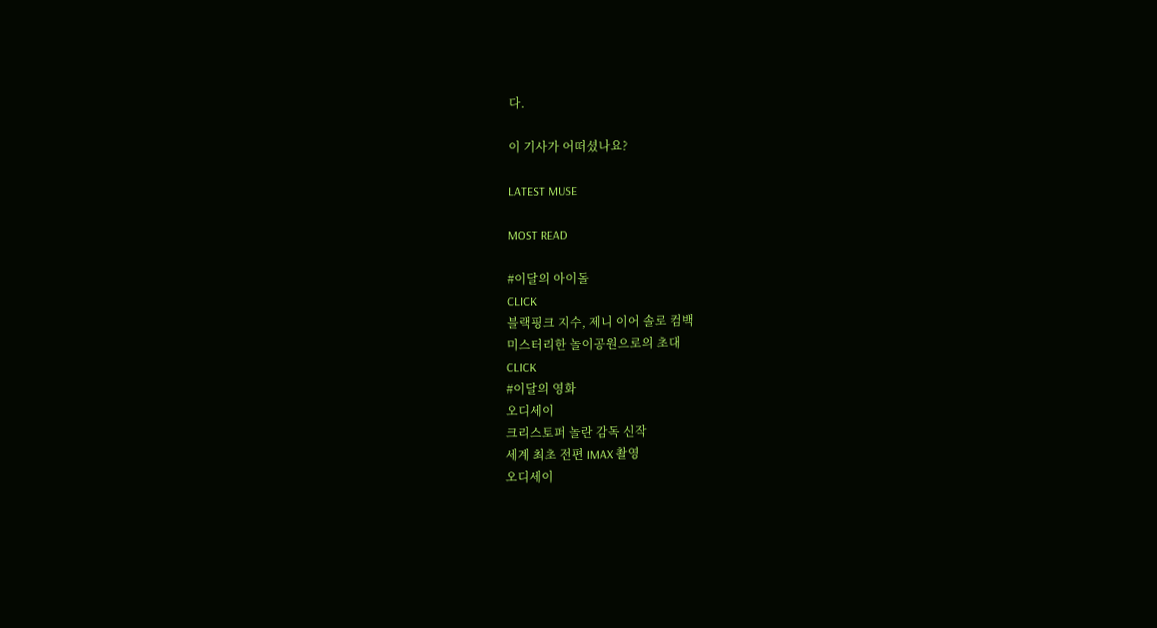다.

이 기사가 어떠셨나요?

LATEST MUSE

MOST READ

#이달의 아이돌
CLICK
블랙핑크 지수, 제니 이어 솔로 컴백
미스터리한 놀이공원으로의 초대
CLICK
#이달의 영화
오디세이
크리스토퍼 놀란 감독 신작
세계 최초 전편 IMAX 촬영
오디세이